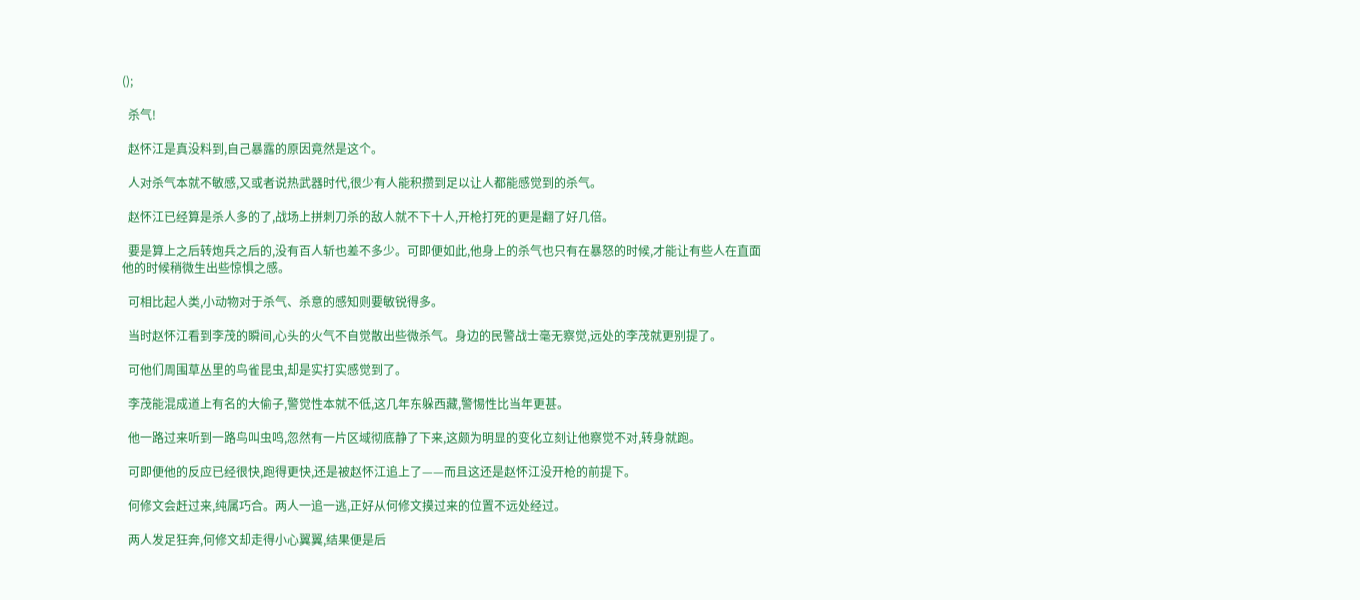();

  杀气!

  赵怀江是真没料到,自己暴露的原因竟然是这个。

  人对杀气本就不敏感,又或者说热武器时代,很少有人能积攒到足以让人都能感觉到的杀气。

  赵怀江已经算是杀人多的了,战场上拼刺刀杀的敌人就不下十人,开枪打死的更是翻了好几倍。

  要是算上之后转炮兵之后的,没有百人斩也差不多少。可即便如此,他身上的杀气也只有在暴怒的时候,才能让有些人在直面他的时候稍微生出些惊惧之感。

  可相比起人类,小动物对于杀气、杀意的感知则要敏锐得多。

  当时赵怀江看到李茂的瞬间,心头的火气不自觉散出些微杀气。身边的民警战士毫无察觉,远处的李茂就更别提了。

  可他们周围草丛里的鸟雀昆虫,却是实打实感觉到了。

  李茂能混成道上有名的大偷子,警觉性本就不低,这几年东躲西藏,警惕性比当年更甚。

  他一路过来听到一路鸟叫虫鸣,忽然有一片区域彻底静了下来,这颇为明显的变化立刻让他察觉不对,转身就跑。

  可即便他的反应已经很快,跑得更快,还是被赵怀江追上了——而且这还是赵怀江没开枪的前提下。

  何修文会赶过来,纯属巧合。两人一追一逃,正好从何修文摸过来的位置不远处经过。

  两人发足狂奔,何修文却走得小心翼翼,结果便是后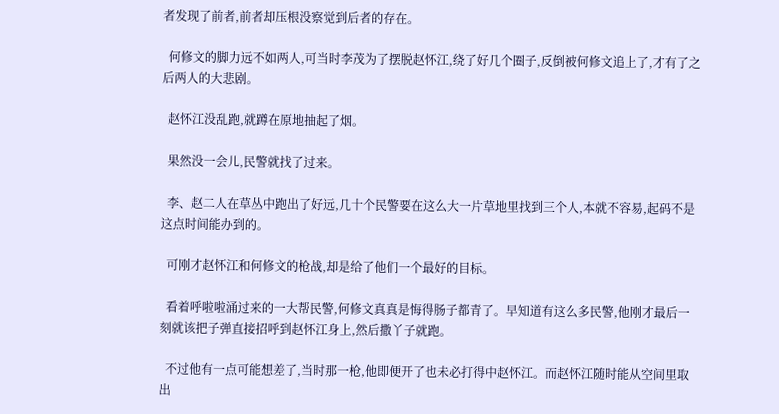者发现了前者,前者却压根没察觉到后者的存在。

  何修文的脚力远不如两人,可当时李茂为了摆脱赵怀江,绕了好几个圈子,反倒被何修文追上了,才有了之后两人的大悲剧。

  赵怀江没乱跑,就蹲在原地抽起了烟。

  果然没一会儿,民警就找了过来。

  李、赵二人在草丛中跑出了好远,几十个民警要在这么大一片草地里找到三个人,本就不容易,起码不是这点时间能办到的。

  可刚才赵怀江和何修文的枪战,却是给了他们一个最好的目标。

  看着呼啦啦涌过来的一大帮民警,何修文真真是悔得肠子都青了。早知道有这么多民警,他刚才最后一刻就该把子弹直接招呼到赵怀江身上,然后撒丫子就跑。

  不过他有一点可能想差了,当时那一枪,他即便开了也未必打得中赵怀江。而赵怀江随时能从空间里取出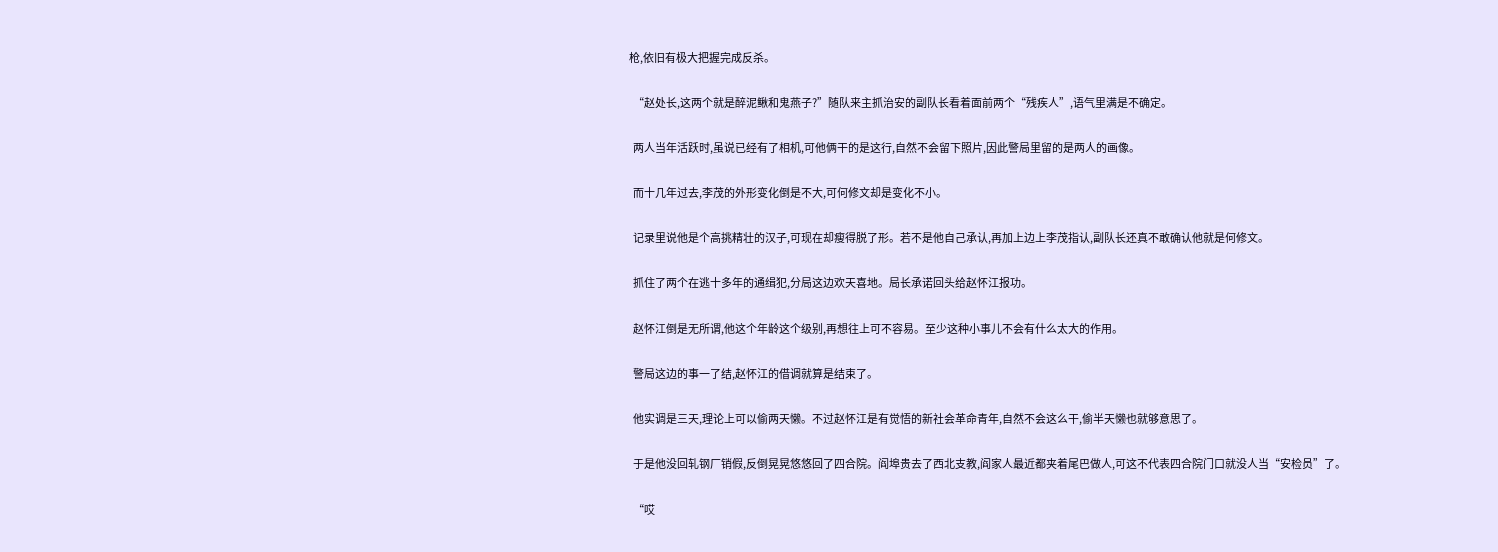枪,依旧有极大把握完成反杀。

  “赵处长,这两个就是醉泥鳅和鬼燕子?”随队来主抓治安的副队长看着面前两个“残疾人”,语气里满是不确定。

  两人当年活跃时,虽说已经有了相机,可他俩干的是这行,自然不会留下照片,因此警局里留的是两人的画像。

  而十几年过去,李茂的外形变化倒是不大,可何修文却是变化不小。

  记录里说他是个高挑精壮的汉子,可现在却瘦得脱了形。若不是他自己承认,再加上边上李茂指认,副队长还真不敢确认他就是何修文。

  抓住了两个在逃十多年的通缉犯,分局这边欢天喜地。局长承诺回头给赵怀江报功。

  赵怀江倒是无所谓,他这个年龄这个级别,再想往上可不容易。至少这种小事儿不会有什么太大的作用。

  警局这边的事一了结,赵怀江的借调就算是结束了。

  他实调是三天,理论上可以偷两天懒。不过赵怀江是有觉悟的新社会革命青年,自然不会这么干,偷半天懒也就够意思了。

  于是他没回轧钢厂销假,反倒晃晃悠悠回了四合院。阎埠贵去了西北支教,阎家人最近都夹着尾巴做人,可这不代表四合院门口就没人当“安检员”了。

  “哎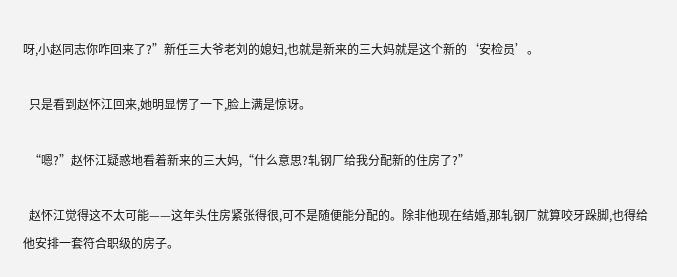呀,小赵同志你咋回来了?”新任三大爷老刘的媳妇,也就是新来的三大妈就是这个新的‘安检员’。

  只是看到赵怀江回来,她明显愣了一下,脸上满是惊讶。

  “嗯?”赵怀江疑惑地看着新来的三大妈,“什么意思?轧钢厂给我分配新的住房了?”

  赵怀江觉得这不太可能——这年头住房紧张得很,可不是随便能分配的。除非他现在结婚,那轧钢厂就算咬牙跺脚,也得给他安排一套符合职级的房子。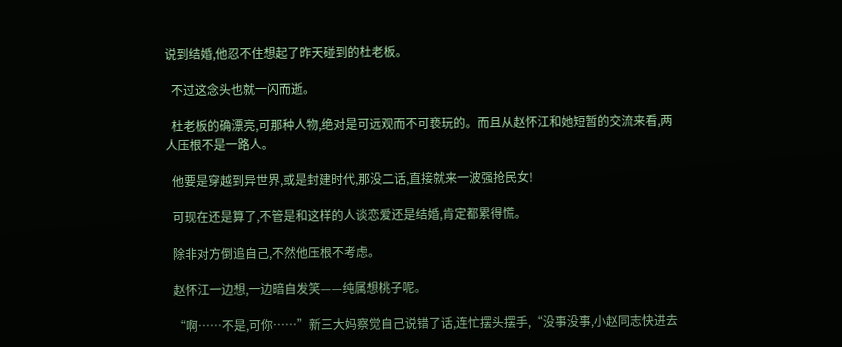说到结婚,他忍不住想起了昨天碰到的杜老板。

  不过这念头也就一闪而逝。

  杜老板的确漂亮,可那种人物,绝对是可远观而不可亵玩的。而且从赵怀江和她短暂的交流来看,两人压根不是一路人。

  他要是穿越到异世界,或是封建时代,那没二话,直接就来一波强抢民女!

  可现在还是算了,不管是和这样的人谈恋爱还是结婚,肯定都累得慌。

  除非对方倒追自己,不然他压根不考虑。

  赵怀江一边想,一边暗自发笑——纯属想桃子呢。

  “啊……不是,可你……”新三大妈察觉自己说错了话,连忙摆头摆手,“没事没事,小赵同志快进去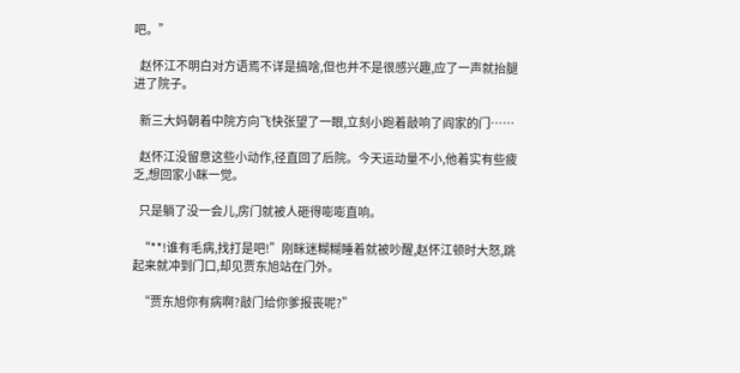吧。”

  赵怀江不明白对方语焉不详是搞啥,但也并不是很感兴趣,应了一声就抬腿进了院子。

  新三大妈朝着中院方向飞快张望了一眼,立刻小跑着敲响了阎家的门……

  赵怀江没留意这些小动作,径直回了后院。今天运动量不小,他着实有些疲乏,想回家小眯一觉。

  只是躺了没一会儿,房门就被人砸得嘭嘭直响。

  “**!谁有毛病,找打是吧!”刚眯迷糊糊睡着就被吵醒,赵怀江顿时大怒,跳起来就冲到门口,却见贾东旭站在门外。

  “贾东旭你有病啊?敲门给你爹报丧呢?”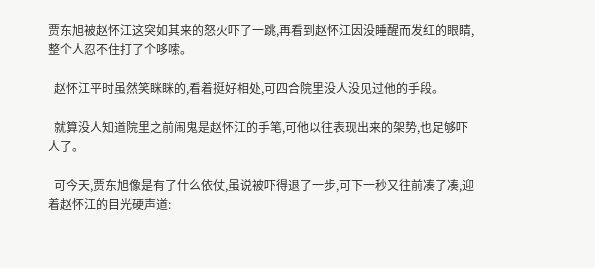贾东旭被赵怀江这突如其来的怒火吓了一跳,再看到赵怀江因没睡醒而发红的眼睛,整个人忍不住打了个哆嗦。

  赵怀江平时虽然笑眯眯的,看着挺好相处,可四合院里没人没见过他的手段。

  就算没人知道院里之前闹鬼是赵怀江的手笔,可他以往表现出来的架势,也足够吓人了。

  可今天,贾东旭像是有了什么依仗,虽说被吓得退了一步,可下一秒又往前凑了凑,迎着赵怀江的目光硬声道: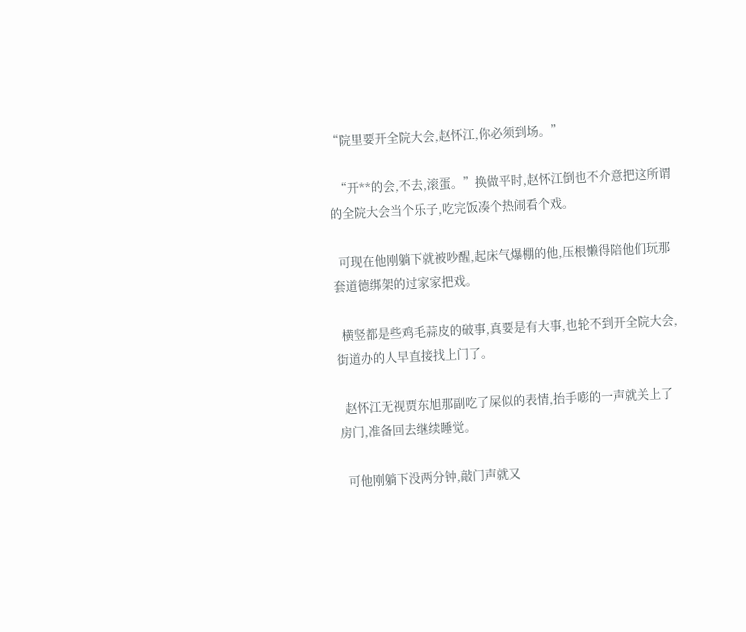“院里要开全院大会,赵怀江,你必须到场。”

  “开**的会,不去,滚蛋。”换做平时,赵怀江倒也不介意把这所谓的全院大会当个乐子,吃完饭凑个热闹看个戏。

  可现在他刚躺下就被吵醒,起床气爆棚的他,压根懒得陪他们玩那套道德绑架的过家家把戏。

  横竖都是些鸡毛蒜皮的破事,真要是有大事,也轮不到开全院大会,街道办的人早直接找上门了。

  赵怀江无视贾东旭那副吃了屎似的表情,抬手嘭的一声就关上了房门,准备回去继续睡觉。

  可他刚躺下没两分钟,敲门声就又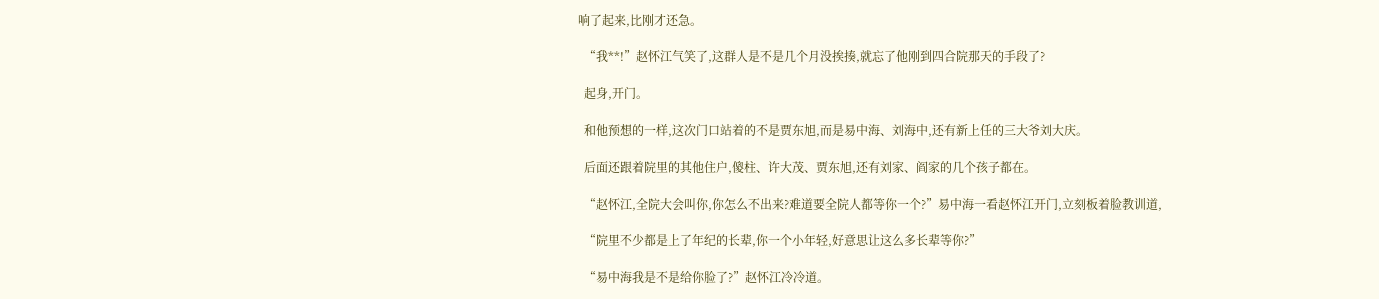响了起来,比刚才还急。

  “我**!”赵怀江气笑了,这群人是不是几个月没挨揍,就忘了他刚到四合院那天的手段了?

  起身,开门。

  和他预想的一样,这次门口站着的不是贾东旭,而是易中海、刘海中,还有新上任的三大爷刘大庆。

  后面还跟着院里的其他住户,傻柱、许大茂、贾东旭,还有刘家、阎家的几个孩子都在。

  “赵怀江,全院大会叫你,你怎么不出来?难道要全院人都等你一个?”易中海一看赵怀江开门,立刻板着脸教训道,

  “院里不少都是上了年纪的长辈,你一个小年轻,好意思让这么多长辈等你?”

  “易中海我是不是给你脸了?”赵怀江冷冷道。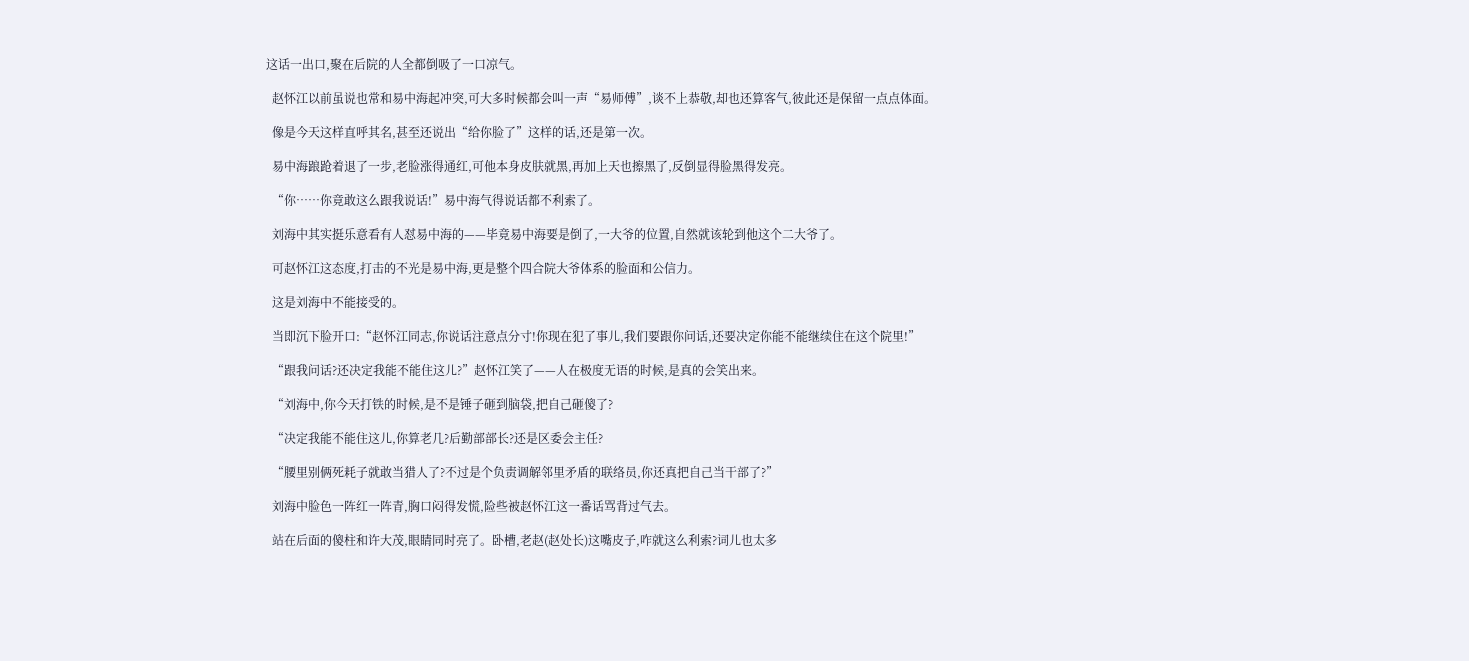这话一出口,聚在后院的人全都倒吸了一口凉气。

  赵怀江以前虽说也常和易中海起冲突,可大多时候都会叫一声“易师傅”,谈不上恭敬,却也还算客气,彼此还是保留一点点体面。

  像是今天这样直呼其名,甚至还说出“给你脸了”这样的话,还是第一次。

  易中海踉跄着退了一步,老脸涨得通红,可他本身皮肤就黑,再加上天也擦黑了,反倒显得脸黑得发亮。

  “你……你竟敢这么跟我说话!”易中海气得说话都不利索了。

  刘海中其实挺乐意看有人怼易中海的——毕竟易中海要是倒了,一大爷的位置,自然就该轮到他这个二大爷了。

  可赵怀江这态度,打击的不光是易中海,更是整个四合院大爷体系的脸面和公信力。

  这是刘海中不能接受的。

  当即沉下脸开口:“赵怀江同志,你说话注意点分寸!你现在犯了事儿,我们要跟你问话,还要决定你能不能继续住在这个院里!”

  “跟我问话?还决定我能不能住这儿?”赵怀江笑了——人在极度无语的时候,是真的会笑出来。

  “刘海中,你今天打铁的时候,是不是锤子砸到脑袋,把自己砸傻了?

  “决定我能不能住这儿,你算老几?后勤部部长?还是区委会主任?

  “腰里别俩死耗子就敢当猎人了?不过是个负责调解邻里矛盾的联络员,你还真把自己当干部了?”

  刘海中脸色一阵红一阵青,胸口闷得发慌,险些被赵怀江这一番话骂背过气去。

  站在后面的傻柱和许大茂,眼睛同时亮了。卧槽,老赵(赵处长)这嘴皮子,咋就这么利索?词儿也太多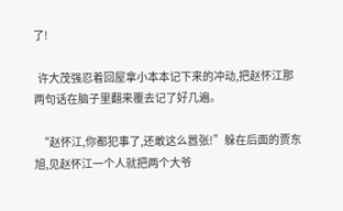了!

  许大茂强忍着回屋拿小本本记下来的冲动,把赵怀江那两句话在脑子里翻来覆去记了好几遍。

  “赵怀江,你都犯事了,还敢这么嚣张!”躲在后面的贾东旭,见赵怀江一个人就把两个大爷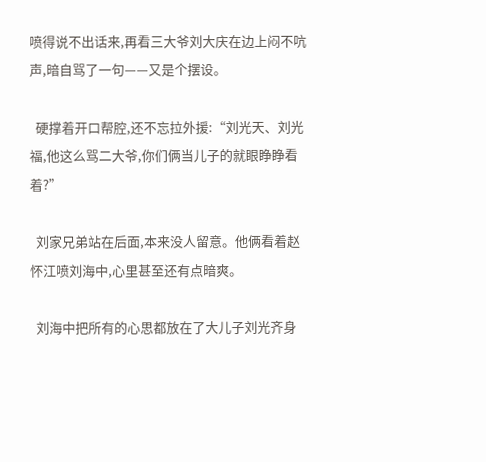喷得说不出话来,再看三大爷刘大庆在边上闷不吭声,暗自骂了一句——又是个摆设。

  硬撑着开口帮腔,还不忘拉外援:“刘光天、刘光福,他这么骂二大爷,你们俩当儿子的就眼睁睁看着?”

  刘家兄弟站在后面,本来没人留意。他俩看着赵怀江喷刘海中,心里甚至还有点暗爽。

  刘海中把所有的心思都放在了大儿子刘光齐身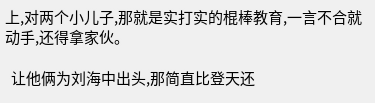上,对两个小儿子,那就是实打实的棍棒教育,一言不合就动手,还得拿家伙。

  让他俩为刘海中出头,那简直比登天还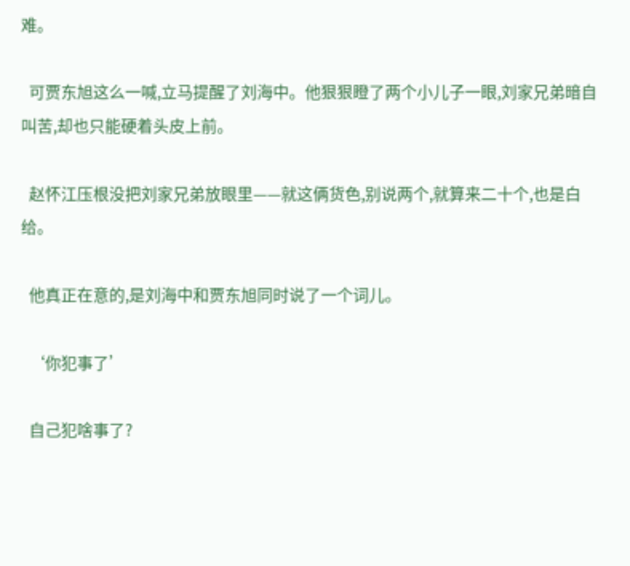难。

  可贾东旭这么一喊,立马提醒了刘海中。他狠狠瞪了两个小儿子一眼,刘家兄弟暗自叫苦,却也只能硬着头皮上前。

  赵怀江压根没把刘家兄弟放眼里——就这俩货色,别说两个,就算来二十个,也是白给。

  他真正在意的,是刘海中和贾东旭同时说了一个词儿。

  ‘你犯事了’

  自己犯啥事了?